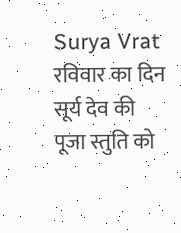Surya Vrat
रविवार का दिन सूर्य देव की पूजा स्तुति को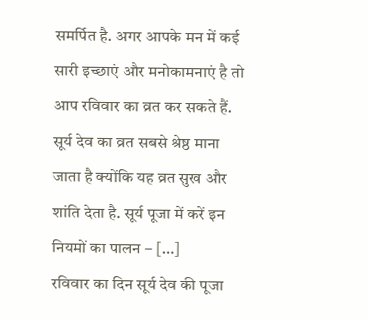समर्पित है. अगर आपके मन में कई सारी इच्छाएं और मनोकामनाएं है तो आप रविवार का व्रत कर सकते हैं. सूर्य देव का व्रत सबसे श्रेष्ठ माना जाता है क्योंकि यह व्रत सुख और शांति देता है. सूर्य पूजा में करें इन नियमों का पालन – […]
रविवार का दिन सूर्य देव की पूजा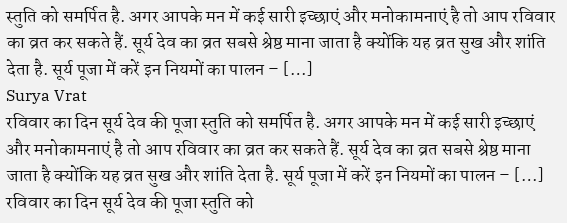स्तुति को समर्पित है. अगर आपके मन में कई सारी इच्छाएं और मनोकामनाएं है तो आप रविवार का व्रत कर सकते हैं. सूर्य देव का व्रत सबसे श्रेष्ठ माना जाता है क्योंकि यह व्रत सुख और शांति देता है. सूर्य पूजा में करें इन नियमों का पालन – […]
Surya Vrat
रविवार का दिन सूर्य देव की पूजा स्तुति को समर्पित है. अगर आपके मन में कई सारी इच्छाएं और मनोकामनाएं है तो आप रविवार का व्रत कर सकते हैं. सूर्य देव का व्रत सबसे श्रेष्ठ माना जाता है क्योंकि यह व्रत सुख और शांति देता है. सूर्य पूजा में करें इन नियमों का पालन – […]
रविवार का दिन सूर्य देव की पूजा स्तुति को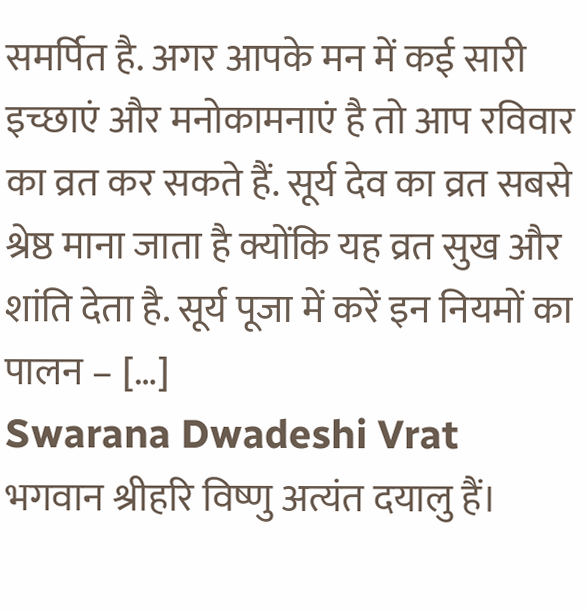समर्पित है. अगर आपके मन में कई सारी इच्छाएं और मनोकामनाएं है तो आप रविवार का व्रत कर सकते हैं. सूर्य देव का व्रत सबसे श्रेष्ठ माना जाता है क्योंकि यह व्रत सुख और शांति देता है. सूर्य पूजा में करें इन नियमों का पालन – […]
Swarana Dwadeshi Vrat
भगवान श्रीहरि विष्णु अत्यंत दयालु हैं।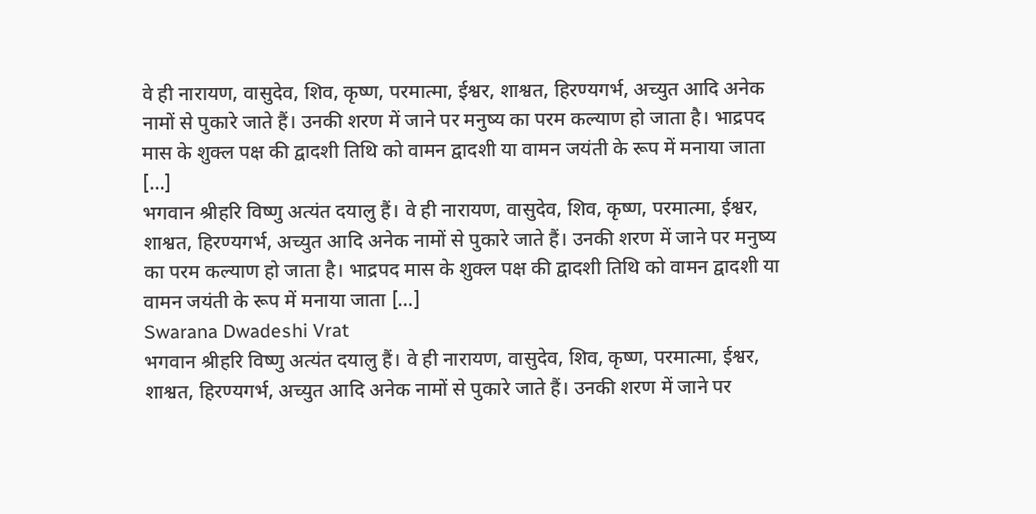वे ही नारायण, वासुदेव, शिव, कृष्ण, परमात्मा, ईश्वर, शाश्वत, हिरण्यगर्भ, अच्युत आदि अनेक नामों से पुकारे जाते हैं। उनकी शरण में जाने पर मनुष्य का परम कल्याण हो जाता है। भाद्रपद मास के शुक्ल पक्ष की द्वादशी तिथि को वामन द्वादशी या वामन जयंती के रूप में मनाया जाता […]
भगवान श्रीहरि विष्णु अत्यंत दयालु हैं। वे ही नारायण, वासुदेव, शिव, कृष्ण, परमात्मा, ईश्वर, शाश्वत, हिरण्यगर्भ, अच्युत आदि अनेक नामों से पुकारे जाते हैं। उनकी शरण में जाने पर मनुष्य का परम कल्याण हो जाता है। भाद्रपद मास के शुक्ल पक्ष की द्वादशी तिथि को वामन द्वादशी या वामन जयंती के रूप में मनाया जाता […]
Swarana Dwadeshi Vrat
भगवान श्रीहरि विष्णु अत्यंत दयालु हैं। वे ही नारायण, वासुदेव, शिव, कृष्ण, परमात्मा, ईश्वर, शाश्वत, हिरण्यगर्भ, अच्युत आदि अनेक नामों से पुकारे जाते हैं। उनकी शरण में जाने पर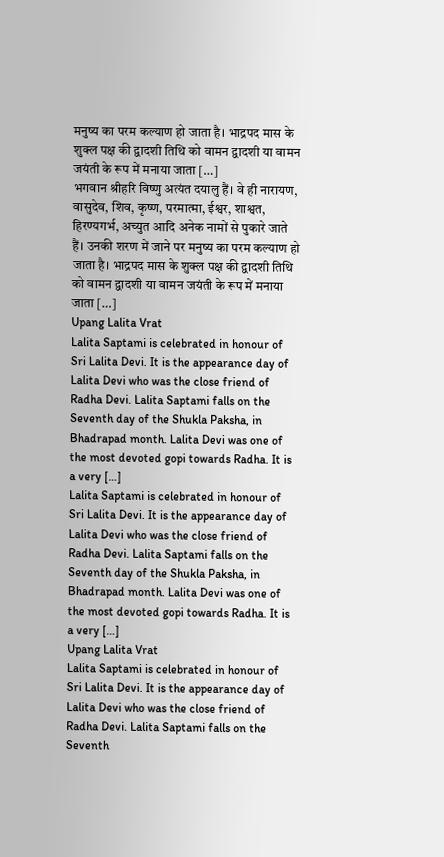मनुष्य का परम कल्याण हो जाता है। भाद्रपद मास के शुक्ल पक्ष की द्वादशी तिथि को वामन द्वादशी या वामन जयंती के रूप में मनाया जाता […]
भगवान श्रीहरि विष्णु अत्यंत दयालु हैं। वे ही नारायण, वासुदेव, शिव, कृष्ण, परमात्मा, ईश्वर, शाश्वत, हिरण्यगर्भ, अच्युत आदि अनेक नामों से पुकारे जाते हैं। उनकी शरण में जाने पर मनुष्य का परम कल्याण हो जाता है। भाद्रपद मास के शुक्ल पक्ष की द्वादशी तिथि को वामन द्वादशी या वामन जयंती के रूप में मनाया जाता […]
Upang Lalita Vrat
Lalita Saptami is celebrated in honour of Sri Lalita Devi. It is the appearance day of Lalita Devi who was the close friend of Radha Devi. Lalita Saptami falls on the Seventh day of the Shukla Paksha, in Bhadrapad month. Lalita Devi was one of the most devoted gopi towards Radha. It is a very […]
Lalita Saptami is celebrated in honour of Sri Lalita Devi. It is the appearance day of Lalita Devi who was the close friend of Radha Devi. Lalita Saptami falls on the Seventh day of the Shukla Paksha, in Bhadrapad month. Lalita Devi was one of the most devoted gopi towards Radha. It is a very […]
Upang Lalita Vrat
Lalita Saptami is celebrated in honour of Sri Lalita Devi. It is the appearance day of Lalita Devi who was the close friend of Radha Devi. Lalita Saptami falls on the Seventh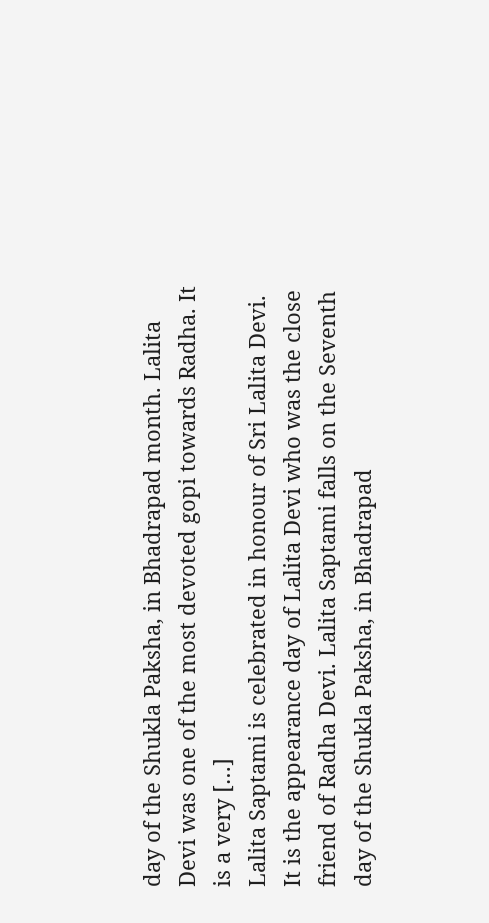day of the Shukla Paksha, in Bhadrapad month. Lalita Devi was one of the most devoted gopi towards Radha. It is a very […]
Lalita Saptami is celebrated in honour of Sri Lalita Devi. It is the appearance day of Lalita Devi who was the close friend of Radha Devi. Lalita Saptami falls on the Seventh day of the Shukla Paksha, in Bhadrapad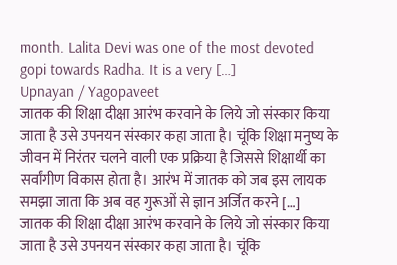month. Lalita Devi was one of the most devoted gopi towards Radha. It is a very […]
Upnayan / Yagopaveet
जातक की शिक्षा दीक्षा आरंभ करवाने के लिये जो संस्कार किया जाता है उसे उपनयन संस्कार कहा जाता है। चूंकि शिक्षा मनुष्य के जीवन में निरंतर चलने वाली एक प्रक्रिया है जिससे शिक्षार्थी का सर्वांगीण विकास होता है। आरंभ में जातक को जब इस लायक समझा जाता कि अब वह गुरूओं से ज्ञान अर्जित करने […]
जातक की शिक्षा दीक्षा आरंभ करवाने के लिये जो संस्कार किया जाता है उसे उपनयन संस्कार कहा जाता है। चूंकि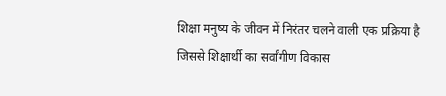शिक्षा मनुष्य के जीवन में निरंतर चलने वाली एक प्रक्रिया है जिससे शिक्षार्थी का सर्वांगीण विकास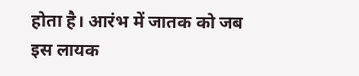होता है। आरंभ में जातक को जब इस लायक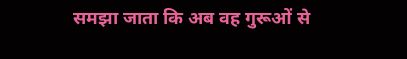समझा जाता कि अब वह गुरूओं से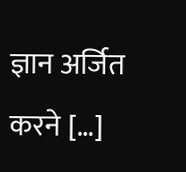ज्ञान अर्जित करने […]